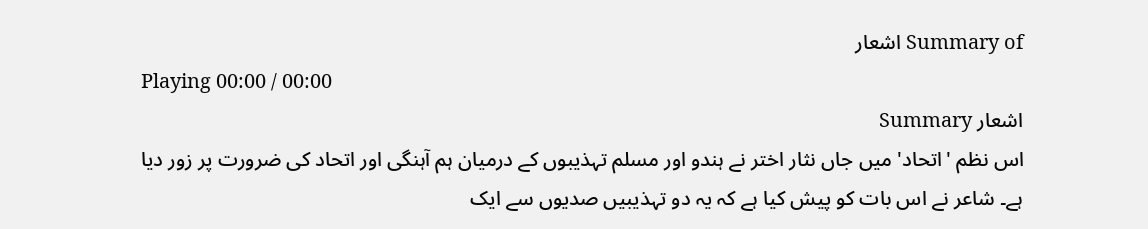Summary of اشعار
Playing 00:00 / 00:00
اشعار Summary
اس نظم 'اتحاد' میں جاں نثار اختر نے ہندو اور مسلم تہذیبوں کے درمیان ہم آہنگی اور اتحاد کی ضرورت پر زور دیا ہے۔ شاعر نے اس بات کو پیش کیا ہے کہ یہ دو تہذیبیں صدیوں سے ایک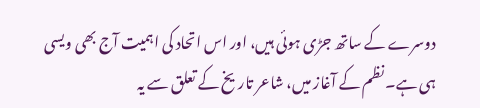دوسرے کے ساتھ جڑی ہوئی ہیں، اور اس اتحاد کی اہمیت آج بھی ویسی ہی ہے۔ نظم کے آغاز میں، شاعر تاریخ کے تعلق سے یہ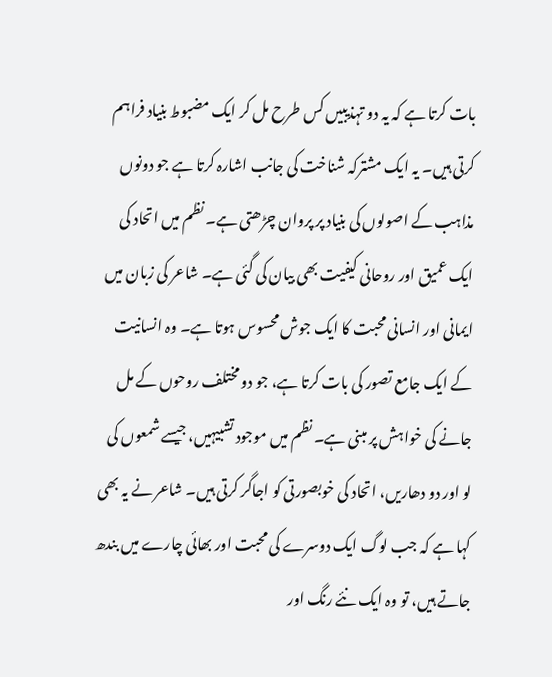بات کرتا ہے کہ یہ دو تہذیبیں کس طرح مل کر ایک مضبوط بنیاد فراہم کرتی ہیں۔ یہ ایک مشترکہ شناخت کی جانب اشارہ کرتا ہے جو دونوں مذاہب کے اصولوں کی بنیاد پر پروان چڑھتی ہے۔ نظم میں اتحاد کی ایک عمیق اور روحانی کیفیت بھی بیان کی گئی ہے۔ شاعر کی زبان میں ایمانی اور انسانی محبت کا ایک جوش محسوس ہوتا ہے۔ وہ انسانیت کے ایک جامع تصور کی بات کرتا ہے، جو دو مختلف روحوں کے مل جانے کی خواہش پر مبنی ہے۔ نظم میں موجود تشبیہیں، جیسے شمعوں کی لو اور دو دھاریں، اتحاد کی خوبصورتی کو اجاگر کرتی ہیں۔ شاعر نے یہ بھی کہا ہے کہ جب لوگ ایک دوسرے کی محبت اور بھائی چارے میں بندھ جاتے ہیں، تو وہ ایک نئے رنگ اور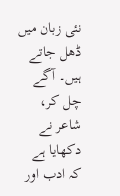نئی زبان میں ڈھل جاتے ہیں۔ آگے چل کر، شاعر نے دکھایا ہے کہ ادب اور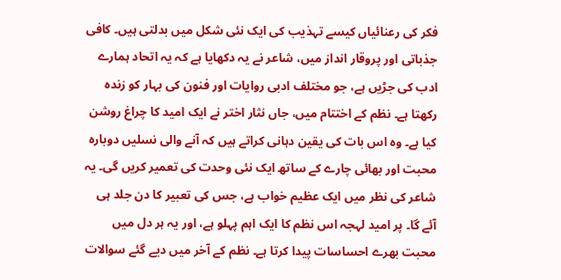فکر کی رعنائیاں کیسے تہذیب کی ایک نئی شکل میں بدلتی ہیں۔ کافی جذباتی اور پروقار انداز میں، شاعر نے یہ دکھایا ہے کہ یہ اتحاد ہمارے ادب کی جڑیں ہے، جو مختلف ادبی روایات اور فنون کی بہار کو زندہ رکھتا ہے۔ نظم کے اختتام میں، جاں نثار اختر نے ایک امید کا چراغ روشن کیا ہے۔ وہ اس بات کی یقین دہانی کراتے ہیں کہ آنے والی نسلیں دوبارہ محبت اور بھائی چارے کے ساتھ ایک نئی وحدت کی تعمیر کریں گی۔ یہ شاعر کی نظر میں ایک عظیم خواب ہے، جس کی تعبیر کا دن جلد ہی آئے گا۔ پر امید لہجہ اس نظم کا ایک اہم پہلو ہے، اور یہ ہر دل میں محبت بھرے احساسات پیدا کرتا ہے۔ نظم کے آخر میں دیے گئے سوالات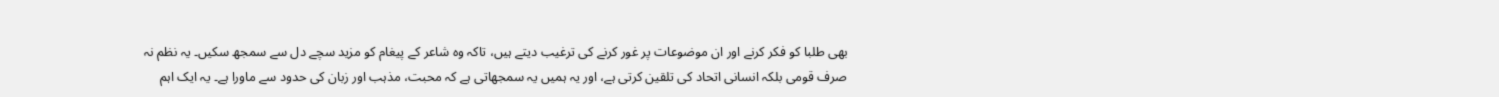بھی طلبا کو فکر کرنے اور ان موضوعات پر غور کرنے کی ترغیب دیتے ہیں، تاکہ وہ شاعر کے پیغام کو مزید سچے دل سے سمجھ سکیں۔ یہ نظم نہ صرف قومی بلکہ انسانی اتحاد کی تلقین کرتی ہے، اور یہ ہمیں یہ سمجھاتی ہے کہ محبت، مذہب اور زبان کی حدود سے ماورا ہے۔ یہ ایک اہم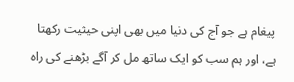پیغام ہے جو آج کی دنیا میں بھی اپنی حیثیت رکھتا ہے، اور ہم سب کو ایک ساتھ مل کر آگے بڑھنے کی راہ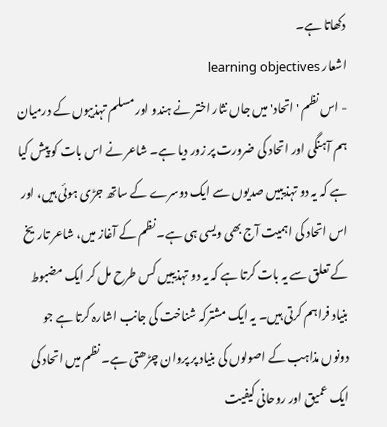دکھاتا ہے۔
اشعار learning objectives
- اس نظم 'اتحاد' میں جاں نثار اختر نے ہندو اور مسلم تہذیبوں کے درمیان ہم آہنگی اور اتحاد کی ضرورت پر زور دیا ہے۔ شاعر نے اس بات کو پیش کیا ہے کہ یہ دو تہذیبیں صدیوں سے ایک دوسرے کے ساتھ جڑی ہوئی ہیں، اور اس اتحاد کی اہمیت آج بھی ویسی ہی ہے۔ نظم کے آغاز میں، شاعر تاریخ کے تعلق سے یہ بات کرتا ہے کہ یہ دو تہذیبیں کس طرح مل کر ایک مضبوط بنیاد فراہم کرتی ہیں۔ یہ ایک مشترکہ شناخت کی جانب اشارہ کرتا ہے جو دونوں مذاہب کے اصولوں کی بنیاد پر پروان چڑھتی ہے۔ نظم میں اتحاد کی ایک عمیق اور روحانی کیفیت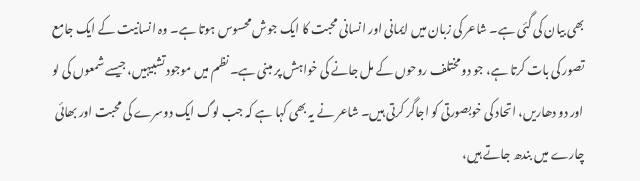بھی بیان کی گئی ہے۔ شاعر کی زبان میں ایمانی اور انسانی محبت کا ایک جوش محسوس ہوتا ہے۔ وہ انسانیت کے ایک جامع تصور کی بات کرتا ہے، جو دو مختلف روحوں کے مل جانے کی خواہش پر مبنی ہے۔ نظم میں موجود تشبیہیں، جیسے شمعوں کی لو اور دو دھاریں، اتحاد کی خوبصورتی کو اجاگر کرتی ہیں۔ شاعر نے یہ بھی کہا ہے کہ جب لوگ ایک دوسرے کی محبت اور بھائی چارے میں بندھ جاتے ہیں،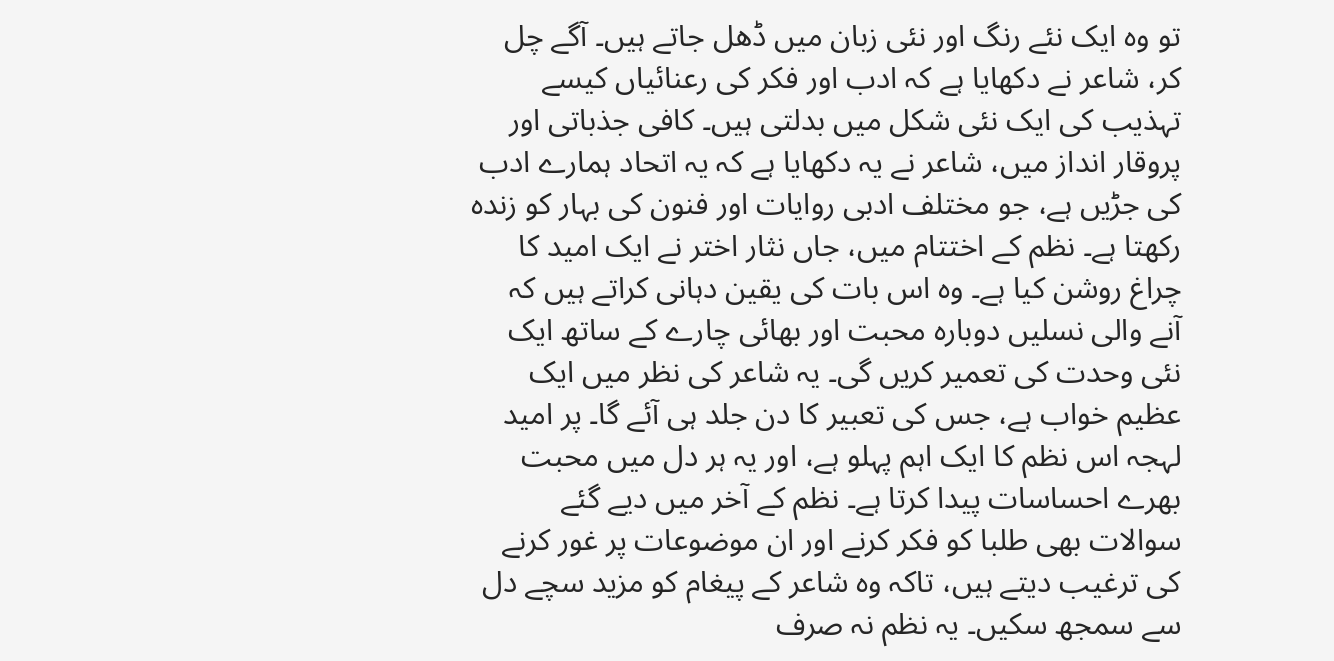تو وہ ایک نئے رنگ اور نئی زبان میں ڈھل جاتے ہیں۔ آگے چل کر، شاعر نے دکھایا ہے کہ ادب اور فکر کی رعنائیاں کیسے تہذیب کی ایک نئی شکل میں بدلتی ہیں۔ کافی جذباتی اور پروقار انداز میں، شاعر نے یہ دکھایا ہے کہ یہ اتحاد ہمارے ادب کی جڑیں ہے، جو مختلف ادبی روایات اور فنون کی بہار کو زندہ رکھتا ہے۔ نظم کے اختتام میں، جاں نثار اختر نے ایک امید کا چراغ روشن کیا ہے۔ وہ اس بات کی یقین دہانی کراتے ہیں کہ آنے والی نسلیں دوبارہ محبت اور بھائی چارے کے ساتھ ایک نئی وحدت کی تعمیر کریں گی۔ یہ شاعر کی نظر میں ایک عظیم خواب ہے، جس کی تعبیر کا دن جلد ہی آئے گا۔ پر امید لہجہ اس نظم کا ایک اہم پہلو ہے، اور یہ ہر دل میں محبت بھرے احساسات پیدا کرتا ہے۔ نظم کے آخر میں دیے گئے سوالات بھی طلبا کو فکر کرنے اور ان موضوعات پر غور کرنے کی ترغیب دیتے ہیں، تاکہ وہ شاعر کے پیغام کو مزید سچے دل سے سمجھ سکیں۔ یہ نظم نہ صرف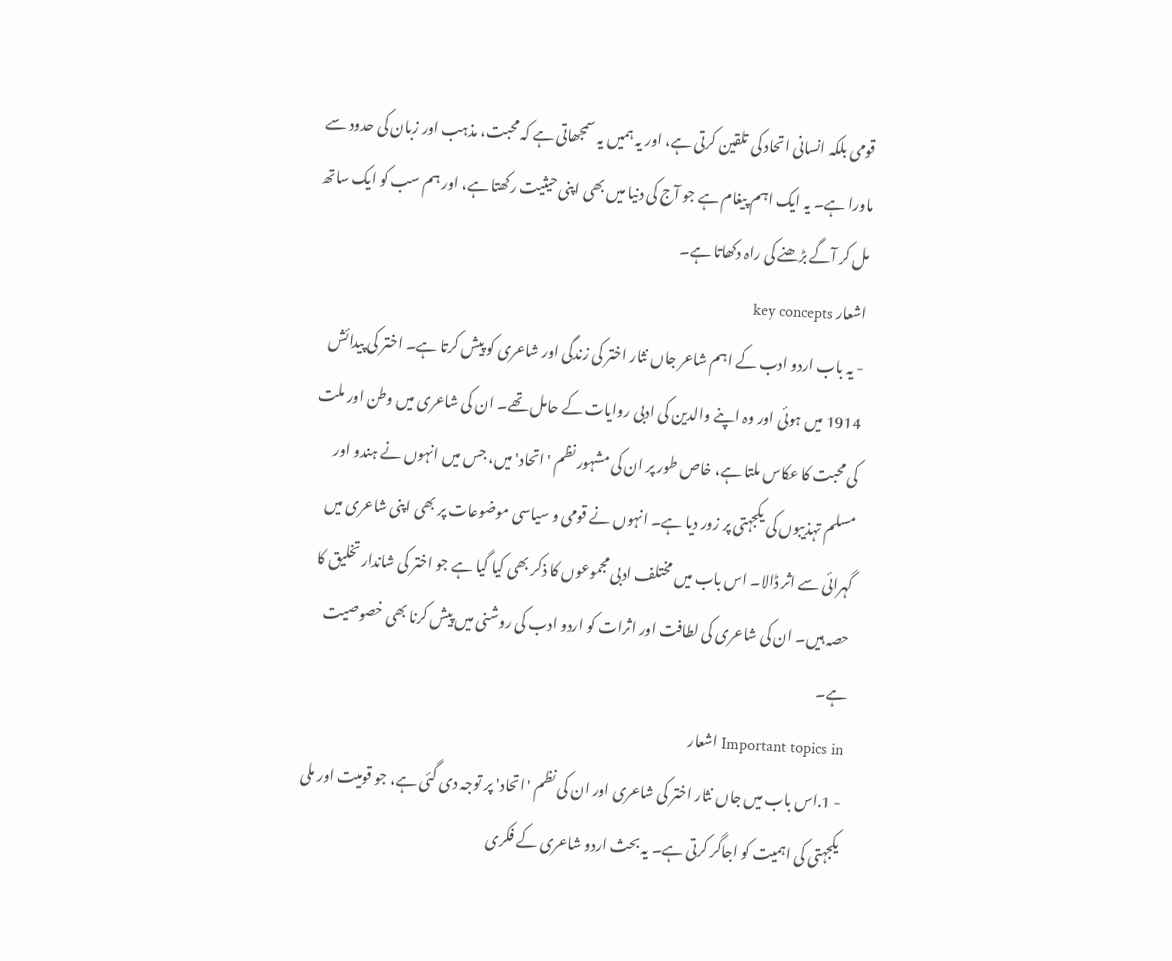قومی بلکہ انسانی اتحاد کی تلقین کرتی ہے، اور یہ ہمیں یہ سمجھاتی ہے کہ محبت، مذہب اور زبان کی حدود سے ماورا ہے۔ یہ ایک اہم پیغام ہے جو آج کی دنیا میں بھی اپنی حیثیت رکھتا ہے، اور ہم سب کو ایک ساتھ مل کر آگے بڑھنے کی راہ دکھاتا ہے۔
اشعار key concepts
- یہ باب اردو ادب کے اہم شاعر جاں نثار اختر کی زندگی اور شاعری کو پیش کرتا ہے۔ اختر کی پیدائش 1914 میں ہوئی اور وہ اپنے والدین کی ادبی روایات کے حامل تھے۔ ان کی شاعری میں وطن اور ملت کی محبت کا عکاس ملتا ہے، خاص طور پر ان کی مشہور نظم 'اتحاد' میں، جس میں انہوں نے ہندو اور مسلم تہذیبوں کی یکجہتی پر زور دیا ہے۔ انہوں نے قومی و سیاسی موضوعات پر بھی اپنی شاعری میں گہرائی سے اثر ڈالا۔ اس باب میں مختلف ادبی مجموعوں کا ذکر بھی کیا گیا ہے جو اختر کی شاندار تخلیق کا حصہ ہیں۔ ان کی شاعری کی لطافت اور اثرات کو اردو ادب کی روشنی میں پیش کرنا بھی خصوصیت ہے۔
Important topics in اشعار
- 1.اس باب میں جاں نثار اختر کی شاعری اور ان کی نظم 'اتحاد' پر توجہ دی گئی ہے، جو قومیت اور ملی یکجہتی کی اہمیت کو اجاگر کرتی ہے۔ یہ بحث اردو شاعری کے فکری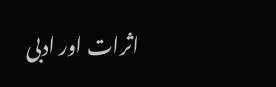اثرات اور ادبی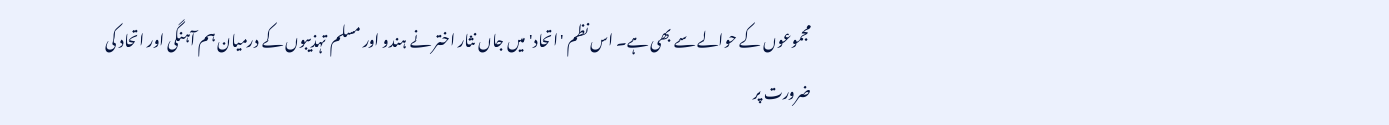مجموعوں کے حوالے سے بھی ہے۔ اس نظم 'اتحاد' میں جاں نثار اختر نے ہندو اور مسلم تہذیبوں کے درمیان ہم آہنگی اور اتحاد کی ضرورت پر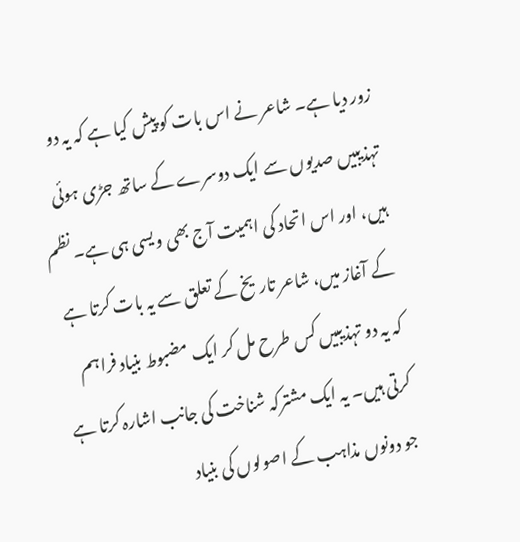زور دیا ہے۔ شاعر نے اس بات کو پیش کیا ہے کہ یہ دو تہذیبیں صدیوں سے ایک دوسرے کے ساتھ جڑی ہوئی ہیں، اور اس اتحاد کی اہمیت آج بھی ویسی ہی ہے۔ نظم کے آغاز میں، شاعر تاریخ کے تعلق سے یہ بات کرتا ہے کہ یہ دو تہذیبیں کس طرح مل کر ایک مضبوط بنیاد فراہم کرتی ہیں۔ یہ ایک مشترکہ شناخت کی جانب اشارہ کرتا ہے جو دونوں مذاہب کے اصولوں کی بنیاد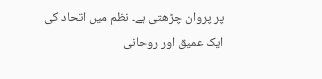پر پروان چڑھتی ہے۔ نظم میں اتحاد کی ایک عمیق اور روحانی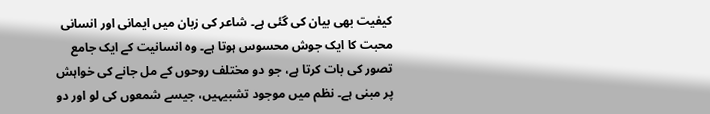کیفیت بھی بیان کی گئی ہے۔ شاعر کی زبان میں ایمانی اور انسانی محبت کا ایک جوش محسوس ہوتا ہے۔ وہ انسانیت کے ایک جامع تصور کی بات کرتا ہے، جو دو مختلف روحوں کے مل جانے کی خواہش پر مبنی ہے۔ نظم میں موجود تشبیہیں، جیسے شمعوں کی لو اور دو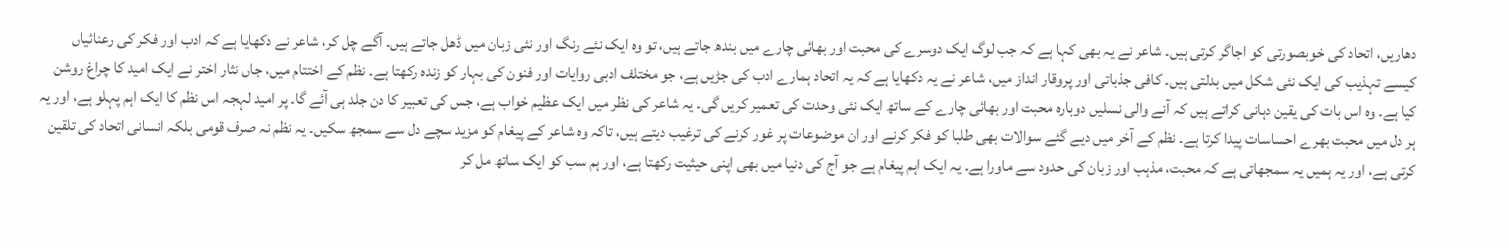دھاریں، اتحاد کی خوبصورتی کو اجاگر کرتی ہیں۔ شاعر نے یہ بھی کہا ہے کہ جب لوگ ایک دوسرے کی محبت اور بھائی چارے میں بندھ جاتے ہیں، تو وہ ایک نئے رنگ اور نئی زبان میں ڈھل جاتے ہیں۔ آگے چل کر، شاعر نے دکھایا ہے کہ ادب اور فکر کی رعنائیاں کیسے تہذیب کی ایک نئی شکل میں بدلتی ہیں۔ کافی جذباتی اور پروقار انداز میں، شاعر نے یہ دکھایا ہے کہ یہ اتحاد ہمارے ادب کی جڑیں ہے، جو مختلف ادبی روایات اور فنون کی بہار کو زندہ رکھتا ہے۔ نظم کے اختتام میں، جاں نثار اختر نے ایک امید کا چراغ روشن کیا ہے۔ وہ اس بات کی یقین دہانی کراتے ہیں کہ آنے والی نسلیں دوبارہ محبت اور بھائی چارے کے ساتھ ایک نئی وحدت کی تعمیر کریں گی۔ یہ شاعر کی نظر میں ایک عظیم خواب ہے، جس کی تعبیر کا دن جلد ہی آئے گا۔ پر امید لہجہ اس نظم کا ایک اہم پہلو ہے، اور یہ ہر دل میں محبت بھرے احساسات پیدا کرتا ہے۔ نظم کے آخر میں دیے گئے سوالات بھی طلبا کو فکر کرنے اور ان موضوعات پر غور کرنے کی ترغیب دیتے ہیں، تاکہ وہ شاعر کے پیغام کو مزید سچے دل سے سمجھ سکیں۔ یہ نظم نہ صرف قومی بلکہ انسانی اتحاد کی تلقین کرتی ہے، اور یہ ہمیں یہ سمجھاتی ہے کہ محبت، مذہب اور زبان کی حدود سے ماورا ہے۔ یہ ایک اہم پیغام ہے جو آج کی دنیا میں بھی اپنی حیثیت رکھتا ہے، اور ہم سب کو ایک ساتھ مل کر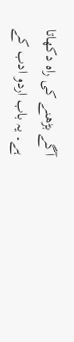آگے بڑھنے کی راہ دکھاتا ہے۔ یہ باب اردو ادب کے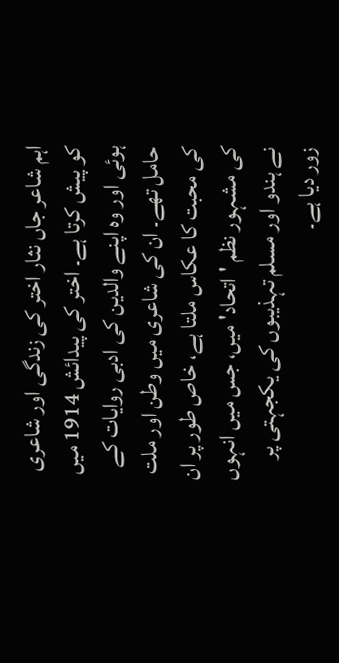اہم شاعر جاں نثار اختر کی زندگی اور شاعری کو پیش کرتا ہے۔ اختر کی پیدائش 1914 میں ہوئی اور وہ اپنے والدین کی ادبی روایات کے حامل تھے۔ ان کی شاعری میں وطن اور ملت کی محبت کا عکاس ملتا ہے، خاص طور پر ان کی مشہور نظم 'اتحاد' میں، جس میں انہوں نے ہندو اور مسلم تہذیبوں کی یکجہتی پر زور دیا ہے۔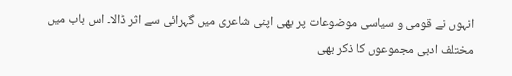انہوں نے قومی و سیاسی موضوعات پر بھی اپنی شاعری میں گہرائی سے اثر ڈالا۔ اس باب میں مختلف ادبی مجموعوں کا ذکر بھی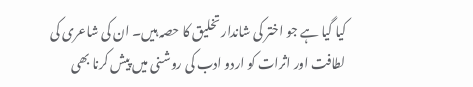کیا گیا ہے جو اختر کی شاندار تخلیق کا حصہ ہیں۔ ان کی شاعری کی لطافت اور اثرات کو اردو ادب کی روشنی میں پیش کرنا بھی